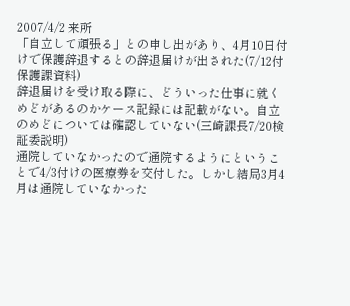2007/4/2 来所
「自立して頑張る」との申し出があり、4月10日付けで保護辞退するとの辞退届けが出された(7/12付保護課資料)
辞退届けを受け取る際に、どういった仕事に就くめどがあるのかケース記録には記載がない。自立のめどについては確認していない(三崎課長7/20検証委説明)
通院していなかったので通院するようにということで4/3付けの医療券を交付した。しかし結局3月4月は通院していなかった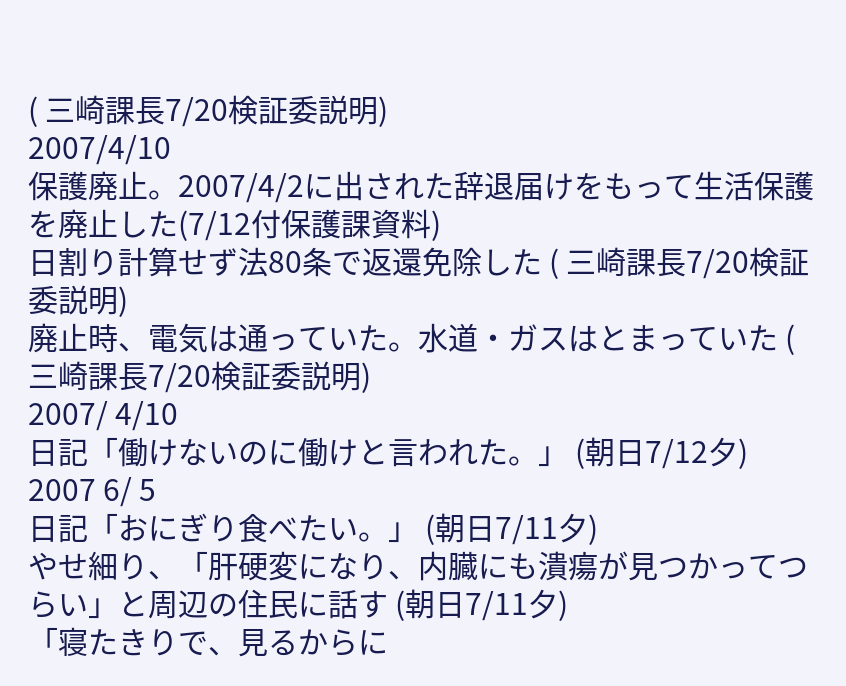( 三崎課長7/20検証委説明)
2007/4/10
保護廃止。2007/4/2に出された辞退届けをもって生活保護を廃止した(7/12付保護課資料)
日割り計算せず法80条で返還免除した ( 三崎課長7/20検証委説明)
廃止時、電気は通っていた。水道・ガスはとまっていた ( 三崎課長7/20検証委説明)
2007/ 4/10
日記「働けないのに働けと言われた。」 (朝日7/12夕)
2007 6/ 5
日記「おにぎり食べたい。」 (朝日7/11夕)
やせ細り、「肝硬変になり、内臓にも潰瘍が見つかってつらい」と周辺の住民に話す (朝日7/11夕)
「寝たきりで、見るからに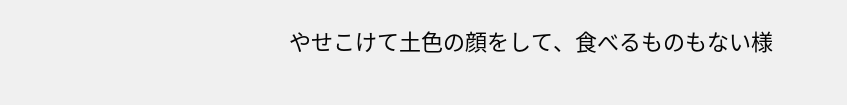やせこけて土色の顔をして、食べるものもない様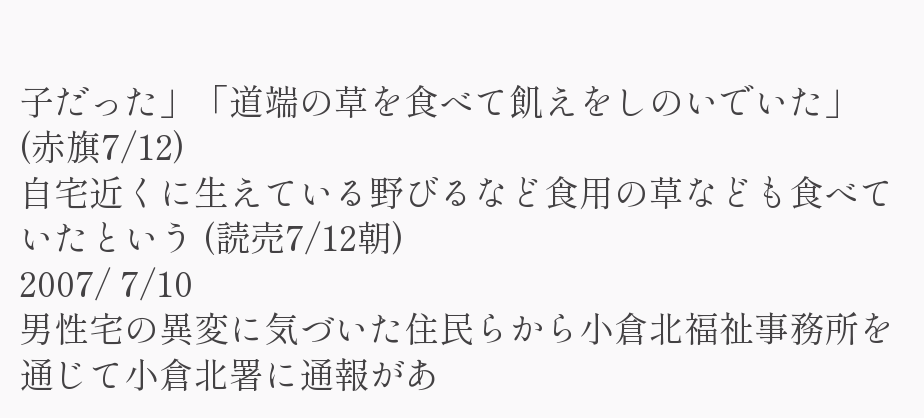子だった」「道端の草を食べて飢えをしのいでいた」 (赤旗7/12)
自宅近くに生えている野びるなど食用の草なども食べていたという (読売7/12朝)
2007/ 7/10
男性宅の異変に気づいた住民らから小倉北福祉事務所を通じて小倉北署に通報があ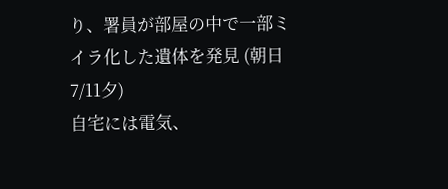り、署員が部屋の中で一部ミイラ化した遺体を発見 (朝日7/11夕)
自宅には電気、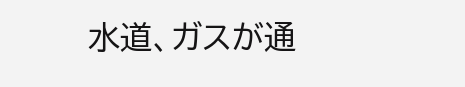水道、ガスが通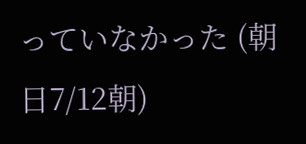っていなかった (朝日7/12朝)